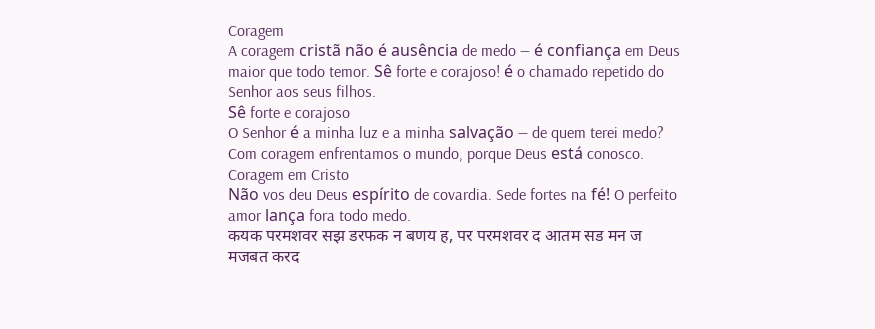Coragem
A coragem cristã não é ausência de medo — é confiança em Deus maior que todo temor. Sê forte e corajoso! é o chamado repetido do Senhor aos seus filhos.
Sê forte e corajoso
O Senhor é a minha luz e a minha salvação — de quem terei medo? Com coragem enfrentamos o mundo, porque Deus está conosco.
Coragem em Cristo
Não vos deu Deus espírito de covardia. Sede fortes na fé! O perfeito amor lança fora todo medo.
कयक परमशवर सझ डरफक न बणय ह, पर परमशवर द आतम सड मन ज मजबत करद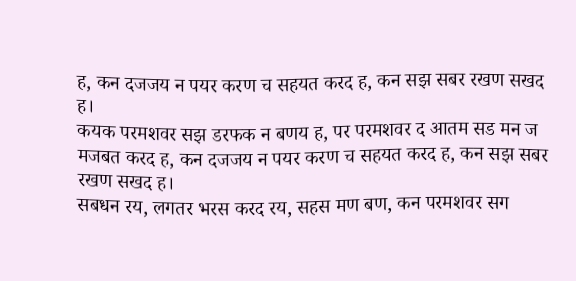ह, कन दजजय न पयर करण च सहयत करद ह, कन सझ सबर रखण सखद ह।
कयक परमशवर सझ डरफक न बणय ह, पर परमशवर द आतम सड मन ज मजबत करद ह, कन दजजय न पयर करण च सहयत करद ह, कन सझ सबर रखण सखद ह।
सबधन रय, लगतर भरस करद रय, सहस मण बण, कन परमशवर सग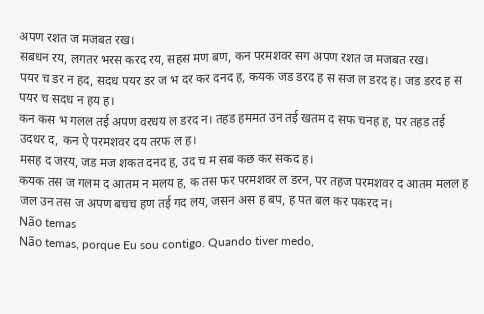अपण रशत ज मजबत रख।
सबधन रय, लगतर भरस करद रय, सहस मण बण, कन परमशवर सग अपण रशत ज मजबत रख।
पयर च डर न हद, सदध पयर डर ज भ दर कर दनद ह, कयक जड डरद ह स सज ल डरद ह। जड डरद ह स पयर च सदध न हय ह।
कन कस भ गलल तई अपण वरधय ल डरद न। तहड हममत उन तई खतम द सफ चनह ह, पर तहड तई उदधर द, कन ऐ परमशवर दय तरफ ल ह।
मसह द जरय, जड मज शकत दनद ह, उद च म सब कछ कर सकद ह।
कयक तस ज गलम द आतम न मलय ह, क तस फर परमशवर ल डरन, पर तहज परमशवर द आतम मलल ह जल उन तस ज अपण बचच हण तई गद लय, जसन अस ह बप, ह पत बल कर पकरद न।
Não temas
Não temas, porque Eu sou contigo. Quando tiver medo,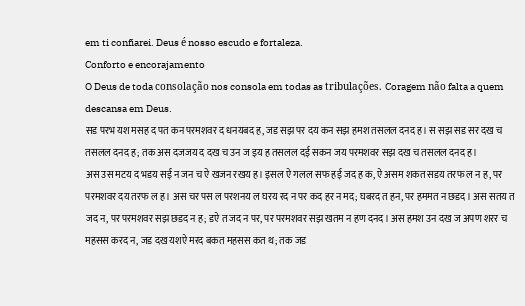em ti confiarei. Deus é nosso escudo e fortaleza.
Conforto e encorajamento
O Deus de toda consolação nos consola em todas as tribulações. Coragem não falta a quem descansa em Deus.
सड परभ यश मसह द पत कन परमशवर द धनयबद ह, जड सझ पर दय कन सझ हमश तसलल दनद ह। स सझ सड सर दख च तसलल दनद ह; तक अस दजजय द दख च उन ज इय ह तसलल दई सकन जय परमशवर सझ दख च तसलल दनद ह।
अस उस मटय द भडय सई न जन च ऐ खजन रखय ह। इसल ऐ गलल सफ हई जद ह क, ऐ असम शकत सडय तरफ ल न ह, पर परमशवर दय तरफ ल ह। अस चर पस ल परशनय ल घरय रद न पर कद हर न मद; घबरद त हन, पर हममत न छडद। अस सतय त जद न, पर परमशवर सझ छडद न ह; डऐ त जद न पर, पर परमशवर सझ खतम न हण दनद। अस हमश उन दख ज अपण शरर च महसस करद न, जड दख यशऐ मरद बकत महसस कत थ; तक जड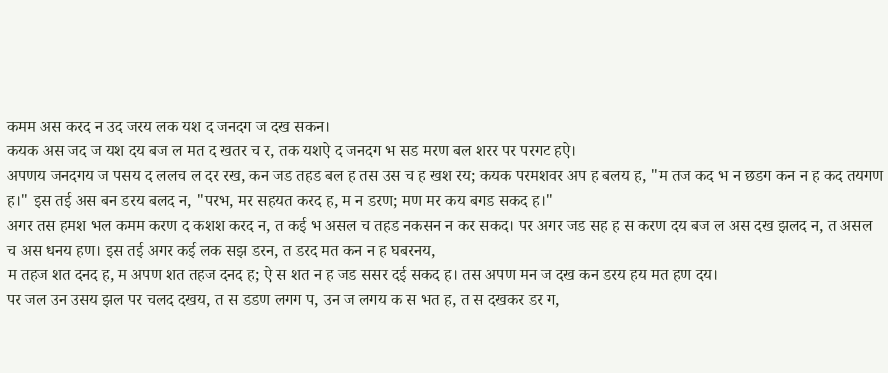कमम अस करद न उद जरय लक यश द जनदग ज दख सकन।
कयक अस जद ज यश दय बज ल मत द खतर च र, तक यशऐ द जनदग भ सड मरण बल शरर पर परगट हऐ।
अपणय जनदगय ज पसय द ललच ल दर रख, कन जड तहड बल ह तस उस च ह खश रय; कयक परमशवर अप ह बलय ह, "म तज कद भ न छडग कन न ह कद तयगण ह।" इस तई अस बन डरय बलद न, "परभ, मर सहयत करद ह, म न डरण; मण मर कय बगड सकद ह।"
अगर तस हमश भल कमम करण द कशश करद न, त कई भ असल च तहड नकसन न कर सकद। पर अगर जड सह ह स करण दय बज ल अस दख झलद न, त असल च अस धनय हण। इस तई अगर कई लक सझ डरन, त डरद मत कन न ह घबरनय,
म तहज शत दनद ह, म अपण शत तहज दनद ह; ऐ स शत न ह जड ससर दई सकद ह। तस अपण मन ज दख कन डरय हय मत हण दय।
पर जल उन उसय झल पर चलद दखय, त स डडण लगग प, उन ज लगय क स भत ह, त स दखकर डर ग,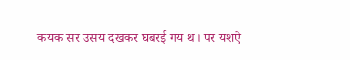कयक सर उसय दखकर घबरई गय थ। पर यशऐ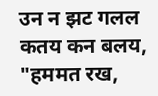उन न झट गलल कतय कन बलय, "हममत रख,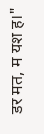डर मत, म यश ह।"